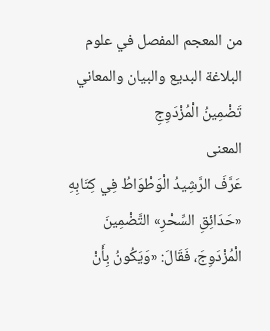من المعجم المفصل في علوم البلاغة البديع والبيان والمعاني
تَضْمِينُ الْمُزْدَوِجِ
المعنى
عَرَّفَ الرَّشِيدُ الْوَطْوَاطُ فِي كِتَابِهِ «حَدَائِقِ السِّحْرِ» التَّضْمِينَ الْمُزْدَوِجَ، فَقَالَ: «وَيَكُونُ بِأَنْ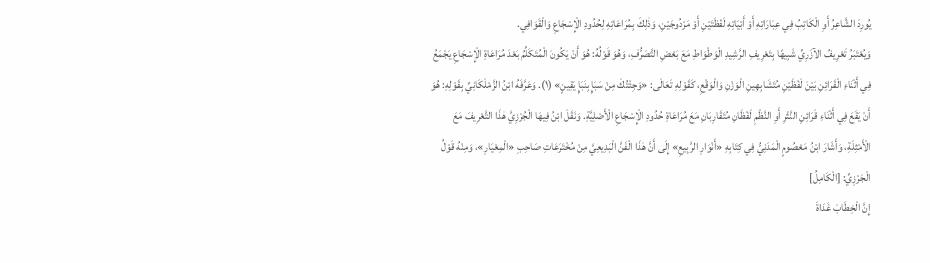يُورِدَ الشَّاعِرُ أَوِ الْكَاتِبُ فِي عِبَارَاتِهِ أَوْ أَبْيَاتِهِ لَفْظَتَيْنِ أَوْ مَرْدُوجَيْنِ، وَذٰلِكَ بِمُرَاعَاتِهِ لِحُدُودِ الْإِسْجَاعِ وَالْقَوَافِي.
وَيُعْتَبَرُ تَعْرِيفُ الآزَرِيِّ شَبِيهًا بِتَعْرِيفِ الرَّشِيدِ الْوَطْوَاطِ مَعَ بَعْضِ التَّصَرُّفِ، وَهُوَ قَوْلُهُ: هُوَ أَنْ يَكُونَ الْمُتَكَلِّمُ بَعْدَ مُرَاعَاةِ الْإِسْجَاعِ يَجْمَعُ فِي أَثْنَاءِ الْقَرَائِنِ بَيْنَ لَفْظَيْنِ مُتَشَابِهِينِ الْوَزْنِ وَالْوَقْعِ، كَقَوْلِهِ تَعَالَى: «وَجِئْتُكَ مِنْ سَبَإٍ بِنَبَإٍ يَقِينٍ» (١). وَعَرَّفَهُ ابْنُ الزَّمْلَكَانِيِّ بِقَوْلِهِ: هُوَ أَنْ يَقَعَ فِي أَثْنَاءِ قَرَائِنِ النَّثْرِ أَوِ النَّظْمِ لَفْظَانِ مُتَقَارِبَانِ مَعَ مُرَاعَاةِ حُدُودِ الْإِسْجَاعِ الْأَصْلِيَّةِ. وَنَقَلَ ابْنُ فِيهَا الْجُرْزِيَّ هٰذَا التَّعْرِيفَ مَعَ الْأَمْثِلَةِ، وَأَشَارَ ابْنُ مَعْصُومٍ الْمَدَنِيُّ فِي كِتَابِهِ «أَنْوَارِ الرَّبِيعِ» إِلَى أَنَّ هٰذَا الْفَنَّ الْبَدِيعِيَّ مِنْ مُخْتَرَعَاتِ صَاحِبِ «الْمِعْيَارِ»، وَمِنْهُ قَوْلُ الْجَرْزِيِّ: [الْكَامِلُ]
إِنَّ الْخِطَابَ غَدَاةَ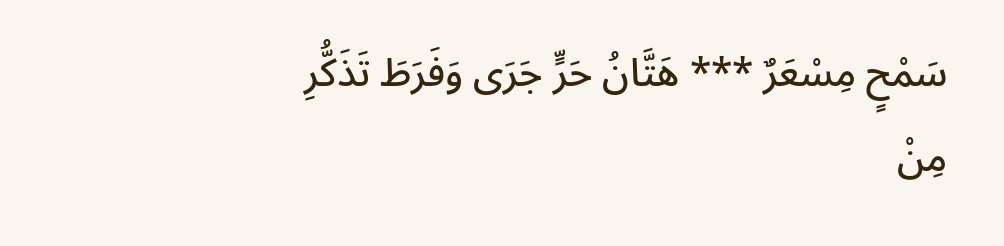سَمْحٍ مِسْعَرٌ *** هَتَّانُ حَرٍّ جَرَى وَفَرَطَ تَذَكُّرِ
مِنْ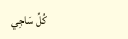كُلِّ سَاجِي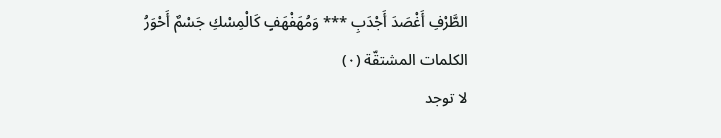الطَّرْفِ أَغْصَدَ أَجْدَبِ *** وَمُهَفْهَفٍ كَالْمِسْكِ جَسْمٌ أَحْوَرُ
الكلمات المشتقّة (٠)
لا توجد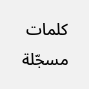كلمات مسجّلة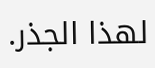لهذا الجذر.